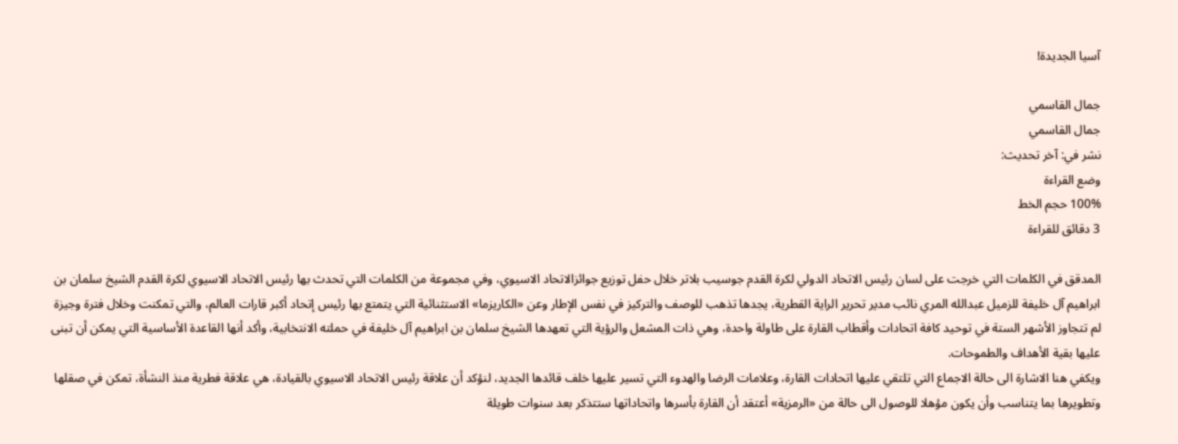آسيا الجديدة!

جمال القاسمي
جمال القاسمي
نشر في: آخر تحديث:
وضع القراءة
100% حجم الخط
3 دقائق للقراءة

المدقق في الكلمات التي خرجت على لسان رئيس الاتحاد الدولي لكرة القدم جوسيب بلاتر خلال حفل توزيع جوائزالاتحاد الاسيوي، وفي مجموعة من الكلمات التي تحدث بها رئيس الاتحاد الاسيوي لكرة القدم الشيخ سلمان بن ابراهيم آل خليفة للزميل عبدالله المري نائب مدير تحرير الراية القطرية، يجدها تذهب للوصف والتركيز في نفس الإطار وعن «الكاريزما» الاستثنائية التي يتمتع بها رئيس إتحاد أكبر قارات العالم، والتي تمكنت وخلال فترة وجيزة لم تتجاوز الأشهر الستة في توحيد كافة اتحادات وأقطاب القارة على طاولة واحدة، وهي ذات المشعل والرؤية التي تعهدها الشيخ سلمان بن ابراهيم آل خليفة في حملته الانتخابية، وأكد أنها القاعدة الأساسية التي يمكن أن تبنى عليها بقية الأهداف والطموحات.
ويكفي هنا الاشارة الى حالة الاجماع التي تلتقي عليها اتحادات القارة، وعلامات الرضا والهدوء التي تسير عليها خلف قائدها الجديد، لنؤكد أن علاقة رئيس الاتحاد الاسيوي بالقيادة، هي علاقة فطرية منذ النشأة، تمكن في صقلها وتطويرها بما يتناسب وأن يكون مؤهلا للوصول الى حالة من «الرمزية» أعتقد أن القارة بأسرها واتحاداتها ستتذكر بعد سنوات طويلة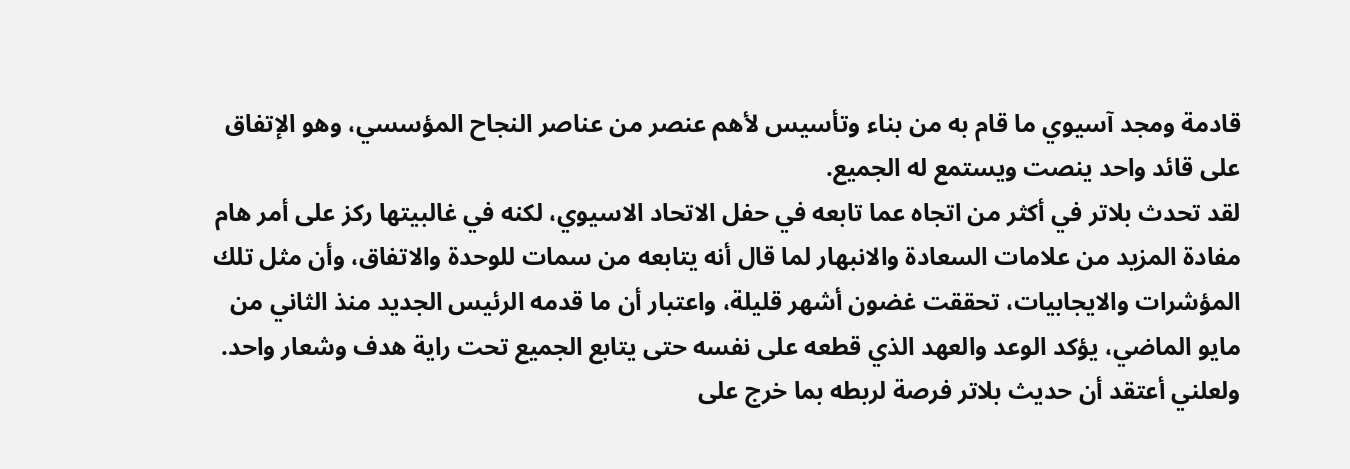قادمة ومجد آسيوي ما قام به من بناء وتأسيس لأهم عنصر من عناصر النجاح المؤسسي، وهو الإتفاق على قائد واحد ينصت ويستمع له الجميع.
لقد تحدث بلاتر في أكثر من اتجاه عما تابعه في حفل الاتحاد الاسيوي، لكنه في غالبيتها ركز على أمر هام مفادة المزيد من علامات السعادة والانبهار لما قال أنه يتابعه من سمات للوحدة والاتفاق، وأن مثل تلك المؤشرات والايجابيات، تحققت غضون أشهر قليلة، واعتبار أن ما قدمه الرئيس الجديد منذ الثاني من مايو الماضي، يؤكد الوعد والعهد الذي قطعه على نفسه حتى يتابع الجميع تحت راية هدف وشعار واحد.
ولعلني أعتقد أن حديث بلاتر فرصة لربطه بما خرج على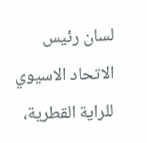لسان رئيس الاتحاد الاسيوي للراية القطرية،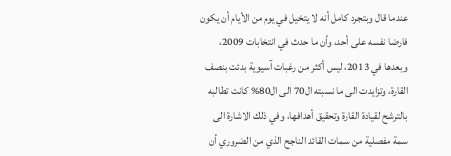عندما قال وبتجرد كامل أنه لا يتخيل في يوم من الأيام أن يكون فارضا نفسه على أحد، وأن ما حدث في انتخابات 2009، وبعدها في 2013، ليس أكثر من رغبات آسيوية بدئت بنصف القارة، وتزايدت الى ما نسبته ال70 الى ال80% كانت تطالبه بالترشح لقيادة القارة وتحقيق أهدافها، وفي ذلك الاشارة الى سمة مفصلية من سمات القائد الناجح الذي من الضروري أن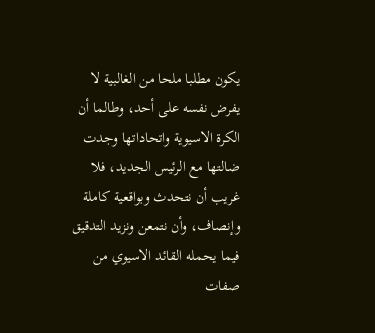يكون مطلبا ملحا من الغالبية لا يفرض نفسه على أحد، وطالما أن الكرة الاسيوية واتحاداتها وجدت ضالتها مع الرئيس الجديد، فلا غريب أن نتحدث وبواقعية كاملة وإنصاف، وأن نتمعن ونزيد التدقيق فيما يحمله القائد الاسيوي من صفات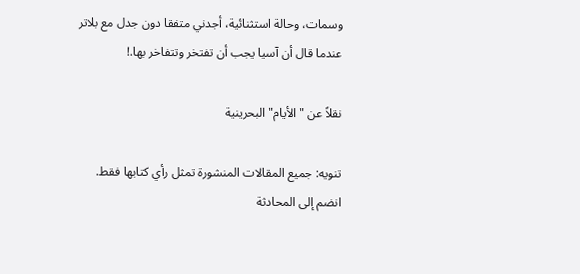وسمات، وحالة استثنائية، أجدني متفقا دون جدل مع بلاتر عندما قال أن آسيا يجب أن تفتخر وتتفاخر بها.!

نقلاً عن "الأيام" البحرينية

تنويه: جميع المقالات المنشورة تمثل رأي كتابها فقط.
انضم إلى المحادثة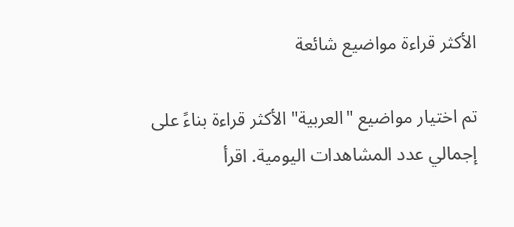الأكثر قراءة مواضيع شائعة

تم اختيار مواضيع "العربية" الأكثر قراءة بناءً على إجمالي عدد المشاهدات اليومية. اقرأ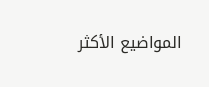المواضيع الأكثر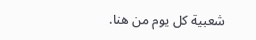شعبية كل يوم من هنا.